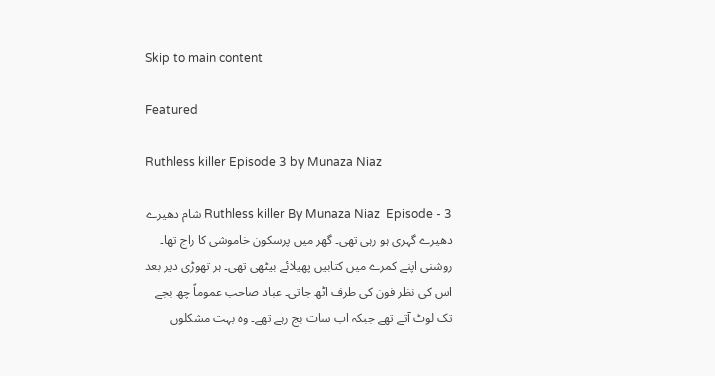Skip to main content

Featured

Ruthless killer Episode 3 by Munaza Niaz

Ruthless killer By Munaza Niaz  Episode - 3 شام دھیرے دھیرے گہری ہو رہی تھی۔ گھر میں پرسکون خاموشی کا راج تھا۔ روشنی اپنے کمرے میں کتابیں پھیلائے بیٹھی تھی۔ ہر تھوڑی دیر بعد اس کی نظر فون کی طرف اٹھ جاتی۔ عباد صاحب عموماً چھ بجے تک لوٹ آتے تھے جبکہ اب سات بج رہے تھے۔ وہ بہت مشکلوں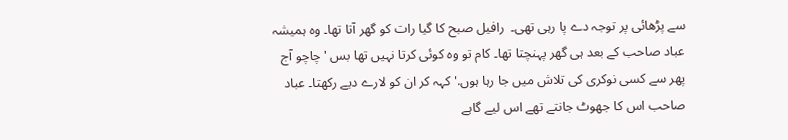سے پڑھائی پر توجہ دے پا رہی تھی۔  رافیل صبح کا گیا رات کو گھر آتا تھا۔ وہ ہمیشہ عباد صاحب کے بعد ہی گھر پہنچتا تھا۔ کام تو وہ کوئی کرتا نہیں تھا بس 'چاچو آج پھر سے کسی نوکری کی تلاش میں جا رہا ہوں.' کہہ کر ان کو لارے دیے رکھتا۔ عباد صاحب اس کا جھوٹ جانتے تھے اس لیے گاہے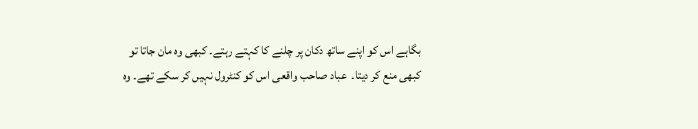بگاہے اس کو اپنے ساتھ دکان پر چلنے کا کہتے رہتے۔ کبھی وہ مان جاتا تو کبھی منع کر دیتا۔  عباد صاحب واقعی اس کو کنٹرول نہیں کر سکے تھے۔ وہ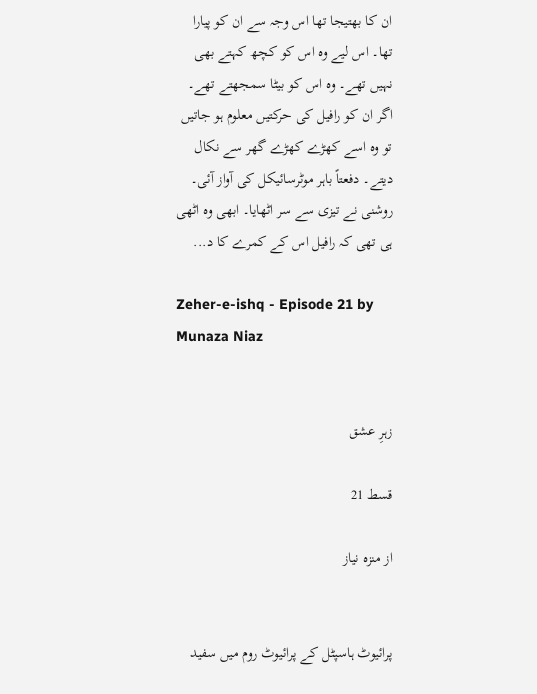ان کا بھتیجا تھا اس وجہ سے ان کو پیارا تھا۔ اس لیے وہ اس کو کچھ کہتے بھی نہیں تھے۔ وہ اس کو بیٹا سمجھتے تھے۔ اگر ان کو رافیل کی حرکتیں معلوم ہو جاتیں تو وہ اسے کھڑے کھڑے گھر سے نکال دیتے۔ دفعتاً باہر موٹرسائیکل کی آواز آئی۔ روشنی نے تیزی سے سر اٹھایا۔ ابھی وہ اٹھی ہی تھی کہ رافیل اس کے کمرے کا د...

Zeher-e-ishq - Episode 21 by Munaza Niaz


زہرِ عشق

قسط 21

از منزہ نیاز


پرائیوٹ ہاسپٹل کے پرائیوٹ روم میں سفید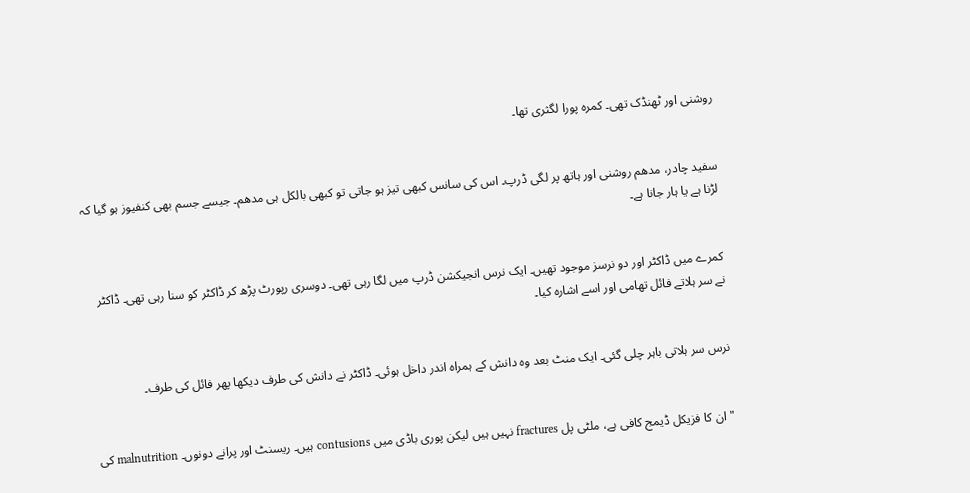روشنی اور ٹھنڈک تھی۔ کمرہ پورا لگثری تھا۔


سفید چادر، مدھم روشنی اور ہاتھ پر لگی ڈرپ۔ اس کی سانس کبھی تیز ہو جاتی تو کبھی بالکل ہی مدھم۔ جیسے جسم بھی کنفیوز ہو گیا کہ لڑنا ہے یا ہار جانا ہے۔


کمرے میں ڈاکٹر اور دو نرسز موجود تھیں۔ ایک نرس انجیکشن ڈرپ میں لگا رہی تھی۔ دوسری رپورٹ پڑھ کر ڈاکٹر کو سنا رہی تھی۔ ڈاکٹر نے سر ہلاتے فائل تھامی اور اسے اشارہ کیا۔


نرس سر ہلاتی باہر چلی گئی۔ ایک منٹ بعد وہ دانش کے ہمراہ اندر داخل ہوئی۔ ڈاکٹر نے دانش کی طرف دیکھا پھر فائل کی طرف۔


" ان کا فزیکل ڈیمج کافی ہے، ملٹی پل fractures نہیں ہیں لیکن پوری باڈی میں contusions ہیں۔ ریسنٹ اور پرانے دونوں۔ malnutrition کی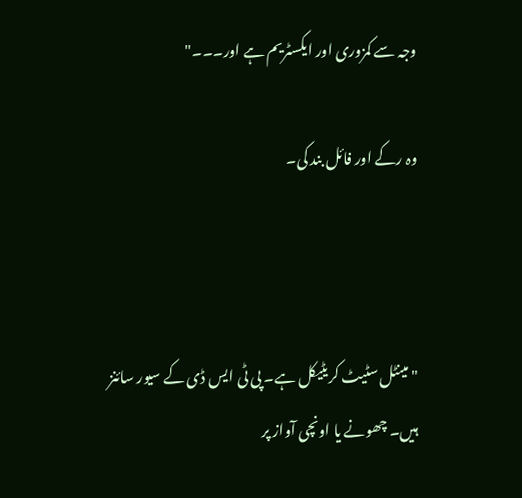وجہ سے کمزوری اور ایکسٹریم ہے اور۔۔۔"

وہ رکے اور فائل بند کی۔



" مینٹل سٹیٹ کریٹیکل ہے۔ پی ٹی ایس ڈی کے سیور سائنز ہیں۔ چھونے یا اونچی آواز پر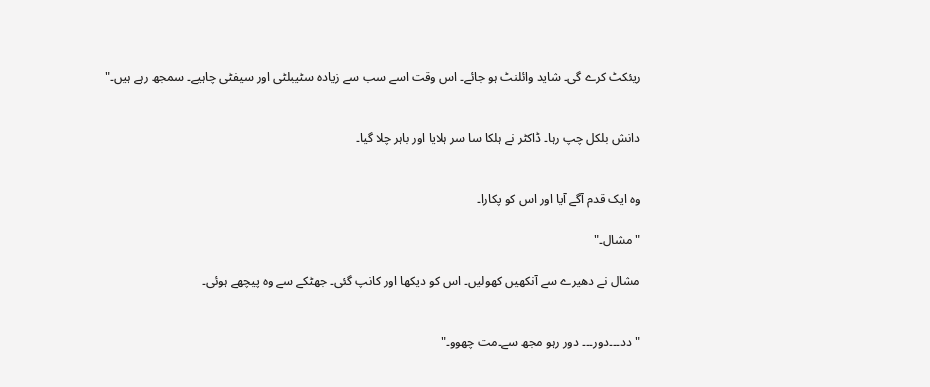ریئکٹ کرے گی۔ شاید وائلنٹ ہو جائے۔ اس وقت اسے سب سے زیادہ سٹیبلٹی اور سیفٹی چاہیے۔ سمجھ رہے ہیں۔"


دانش بلکل چپ رہا۔ ڈاکٹر نے ہلکا سا سر ہلایا اور باہر چلا گیا۔


وہ ایک قدم آگے آیا اور اس کو پکارا۔

"مشال۔"

مشال نے دھیرے سے آنکھیں کھولیں۔ اس کو دیکھا اور کانپ گئی۔ جھٹکے سے وہ پیچھے ہوئی۔


" دد۔۔۔دور۔۔۔ دور رہو مجھ سے۔مت چھوو۔"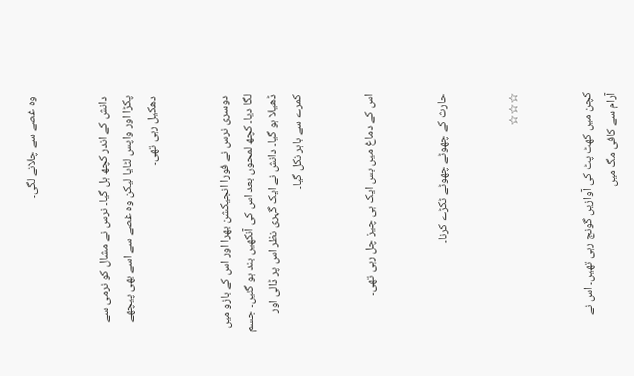وہ غصے سے چلانے لگی۔


دانش کے اندر کچھ ہل گیا۔ نرس نے مشال کو نرمی سے پکڑا اور واپس لٹایا لیکن وہ غصے سے اسے بھی پیچھے دھکیل رہی تھی۔


دوسری نرس نے فورا انجیکشن بھرا اور اس کے بازو میں لگا دیا۔ کچھ لمحوں بعد اس کی آنکھیں بند ہو گئیں۔ جسم ڈھیلا ہو گیا۔ دانش نے ایک گہری نظر اس پر ڈالی اور کمرے سے باہر نکل گیا۔


اس کے دماغ میں بس ایک ہی چیز چل رہی تھی۔


حارث کے چھوٹے چھوٹے ٹکڑے کرنا۔


☆☆☆


کچن میں کھٹ پٹ کی آوازیں گونج رہی تھیں۔ اس نے آرام سے کافی مگ میں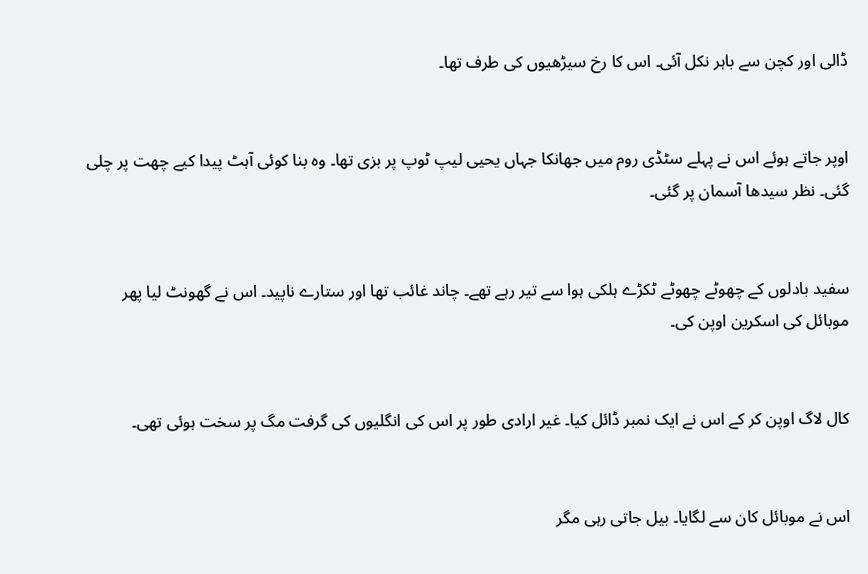ڈالی اور کچن سے باہر نکل آئی۔ اس کا رخ سیڑھیوں کی طرف تھا۔


اوپر جاتے ہوئے اس نے پہلے سٹڈی روم میں جھانکا جہاں یحیی لیپ ٹوپ پر بزی تھا۔ وہ بنا کوئی آہٹ پیدا کیے چھت پر چلی گئی۔ نظر سیدھا آسمان پر گئی۔


سفید بادلوں کے چھوٹے چھوٹے ٹکڑے ہلکی ہوا سے تیر رہے تھے۔ چاند غائب تھا اور ستارے ناپید۔ اس نے گھونٹ لیا پھر موبائل کی اسکرین اوپن کی۔


کال لاگ اوپن کر کے اس نے ایک نمبر ڈائل کیا۔ غیر ارادی طور پر اس کی انگلیوں کی گرفت مگ پر سخت ہوئی تھی۔


اس نے موبائل کان سے لگایا۔ بیل جاتی رہی مگر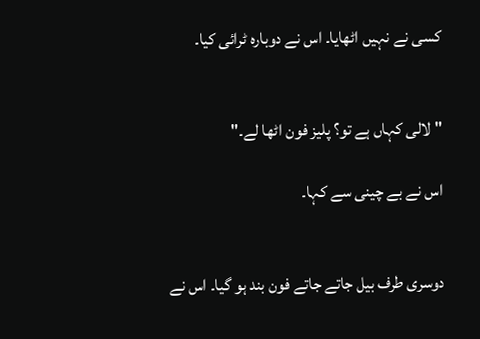کسی نے نہیں اٹھایا۔ اس نے دوبارہ ٹرائی کیا۔


" لالی کہاں ہے تو؟ پلیز فون اٹھا لے۔"

اس نے بے چینی سے کہا۔


دوسری طرف بیل جاتے جاتے فون بند ہو گیا۔ اس نے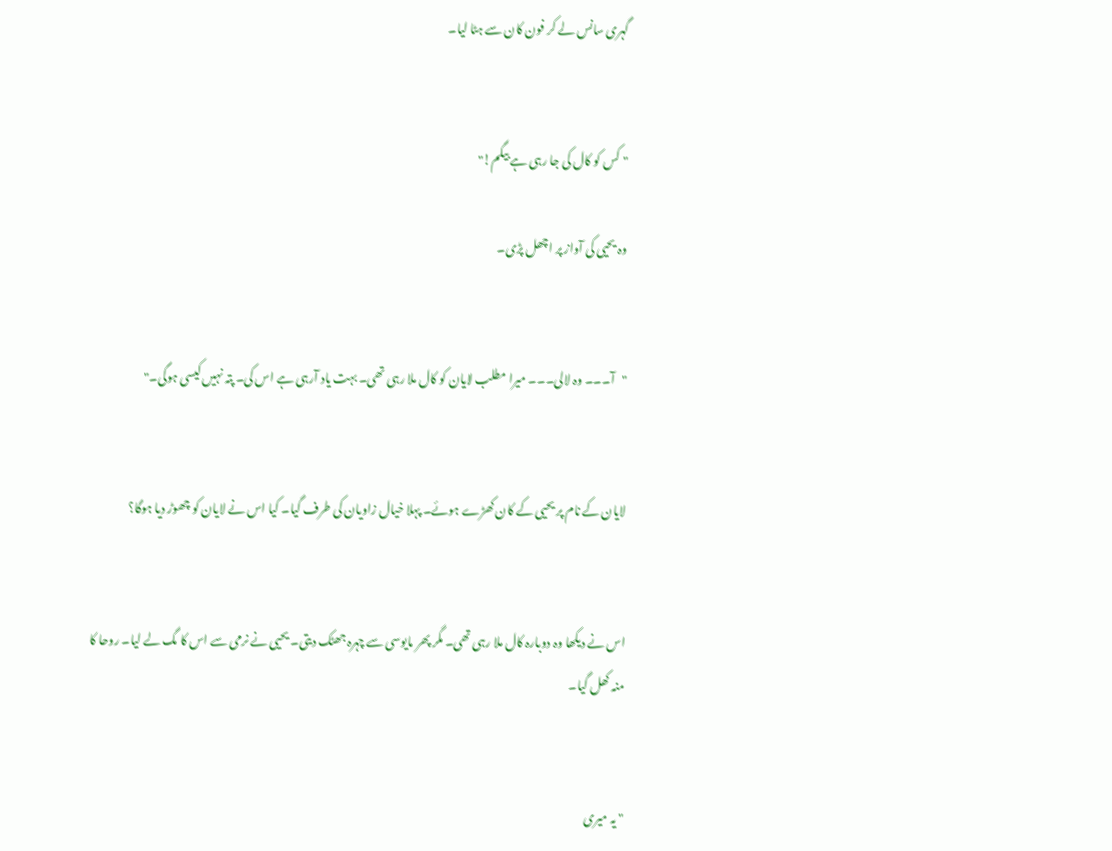گہری سانس لے کر فون کان سے ہٹا لیا۔


" کس کو کال کی جا رہی ہے بیگم!"

وہ یحیی کی آواز پر اچھل پڑی۔


"آ۔۔۔ وہ لالی۔۔۔ میرا مطلب لایان کو کال ملا رہی تھی۔ بہت یاد آرہی ہے اس کی۔ پتہ نہیں کیسی ہوگی۔"


لایان کے نام پر یحیی کے کان کھڑے ہوئے۔ پہلا خیال زاویان کی طرف گیا۔ کیا اس نے لایان کو چھوڑ دیا ہوگا؟


اس نے دیکھا وہ دوبارہ کال ملا رہی تھی۔ مگر پھر مایوسی سے چہرہ جھٹک دیتی۔ یحیی نے نرمی سے اس کا مگ لے لیا۔ روحا کا منہ کھل گیا۔


" یہ میری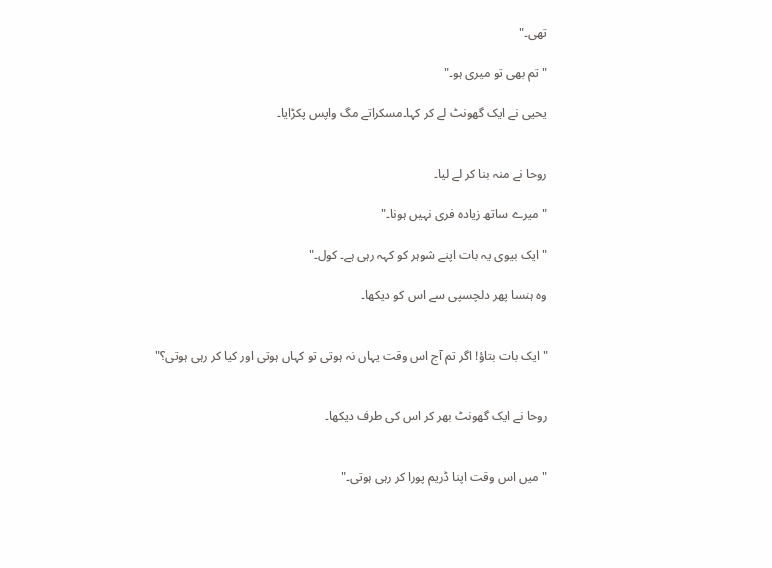تھی۔"

" تم بھی تو میری ہو۔"

یحیی نے ایک گھونٹ لے کر کہا۔مسکراتے مگ واپس پکڑایا۔


روحا نے منہ بنا کر لے لیا۔

" میرے ساتھ زیادہ فری نہیں ہونا۔"

" ایک بیوی یہ بات اپنے شوہر کو کہہ رہی ہے۔ کول۔"

وہ ہنسا پھر دلچسپی سے اس کو دیکھا۔


" ایک بات بتاؤ! اگر تم آج اس وقت یہاں نہ ہوتی تو کہاں ہوتی اور کیا کر رہی ہوتی؟"


روحا نے ایک گھونٹ بھر کر اس کی طرف دیکھا۔


" میں اس وقت اپنا ڈریم پورا کر رہی ہوتی۔"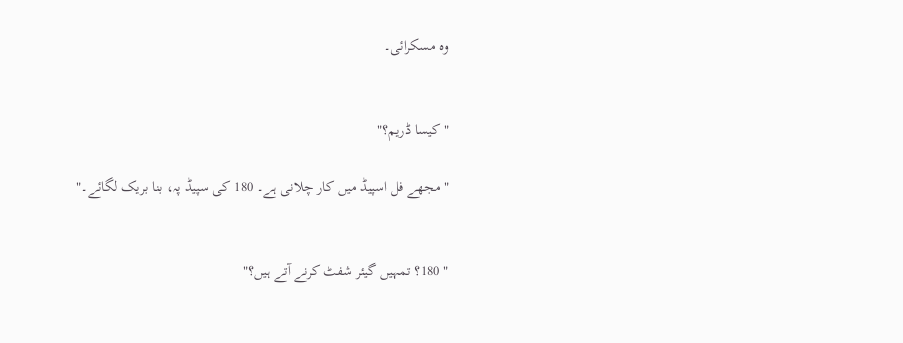وہ مسکرائی۔


" کیسا ڈریم؟"

" مجھے فل اسپیڈ میں کار چلانی ہے۔ 180 کی سپیڈ پہ، بنا بریک لگائے۔"


" 180؟ تمہیں گیئر شفٹ کرنے آتے ہیں؟"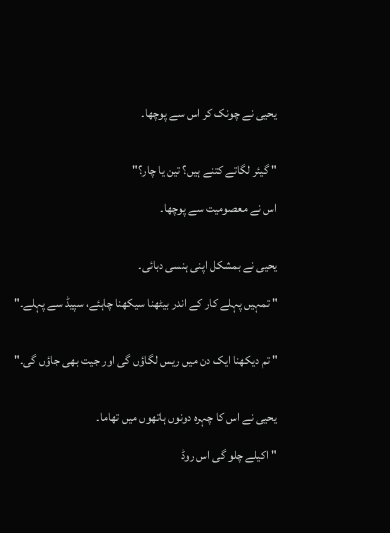یحیی نے چونک کر اس سے پوچھا۔


" گیئر لگاتے کتنے ہیں؟ تین یا چار؟"

اس نے معصومیت سے پوچھا۔


یحیی نے بمشکل اپنی ہنسی دبائی۔

" تمہیں پہلے کار کے اندر بیٹھنا سیکھنا چاہئے، سپیڈ سے پہلے۔"


" تم دیکھنا ایک دن میں ریس لگاؤں گی اور جیت بھی جاؤں گی۔"


یحیی نے اس کا چہرہ دونوں ہاتھوں میں تھاما۔

" اکیلے چلو گی اس روڈ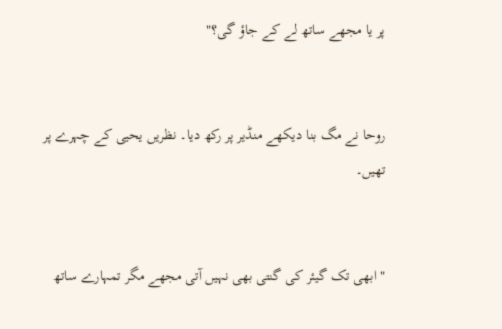پر یا مجھے ساتھ لے کے جاؤ گی؟"


روحا نے مگ بنا دیکھے منڈیر پر رکھ دیا۔ نظریں یحیی کے چہرے پر تھیں۔


" ابھی تک گیئر کی گنتی بھی نہیں آتی مجھے مگر تمہارے ساتھ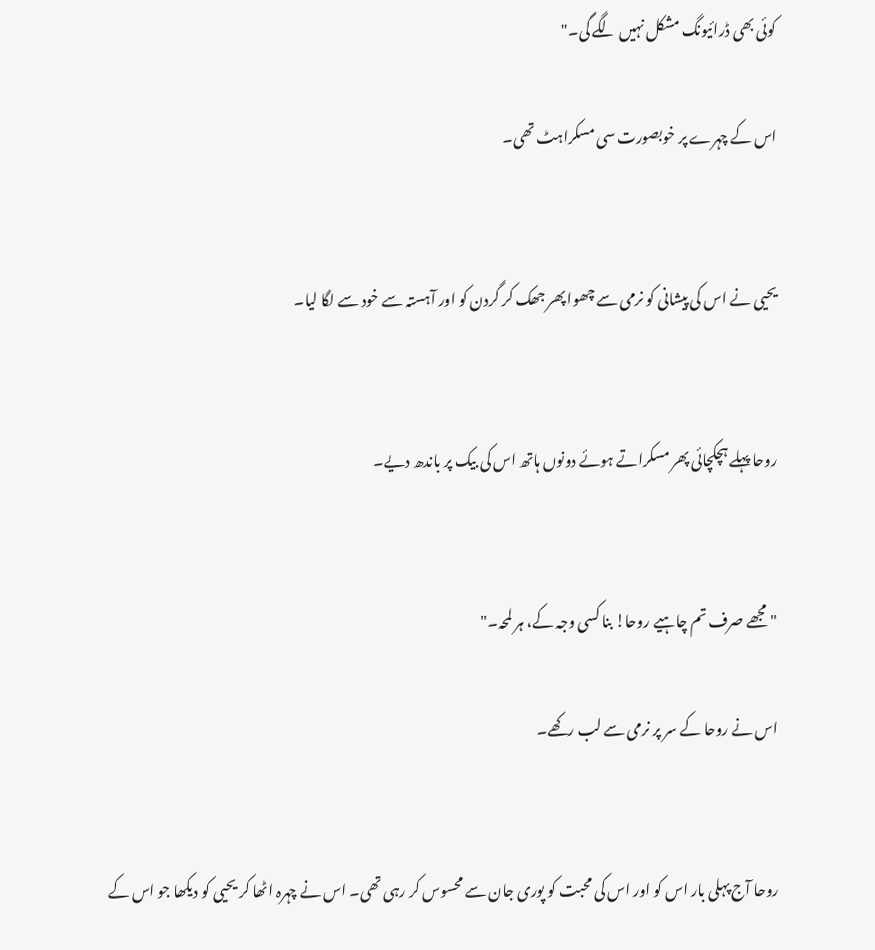کوئی بھی ڈرائیونگ مشکل نہیں لگے گی۔"

اس کے چہرے پر خوبصورت سی مسکراہٹ تھی۔


یحیی نے اس کی پیشانی کو نرمی سے چھوا پھر جھک کر گردن کو اور آہستہ سے خود سے لگا لیا۔


روحا پہلے ہچکچائی پھر مسکراتے ہوئے دونوں ہاتھ اس کی بیک پر باندھ دیے۔


" مجھے صرف تم چاہیے روحا! بنا کسی وجہ کے، ہر لمحہ۔"

اس نے روحا کے سر پر نرمی سے لب رکھے۔


روحا آج پہلی بار اس کو اور اس کی محبت کو پوری جان سے محسوس کر رہی تھی۔ اس نے چہرہ اٹھا کر یحیی کو دیکھا جو اس کے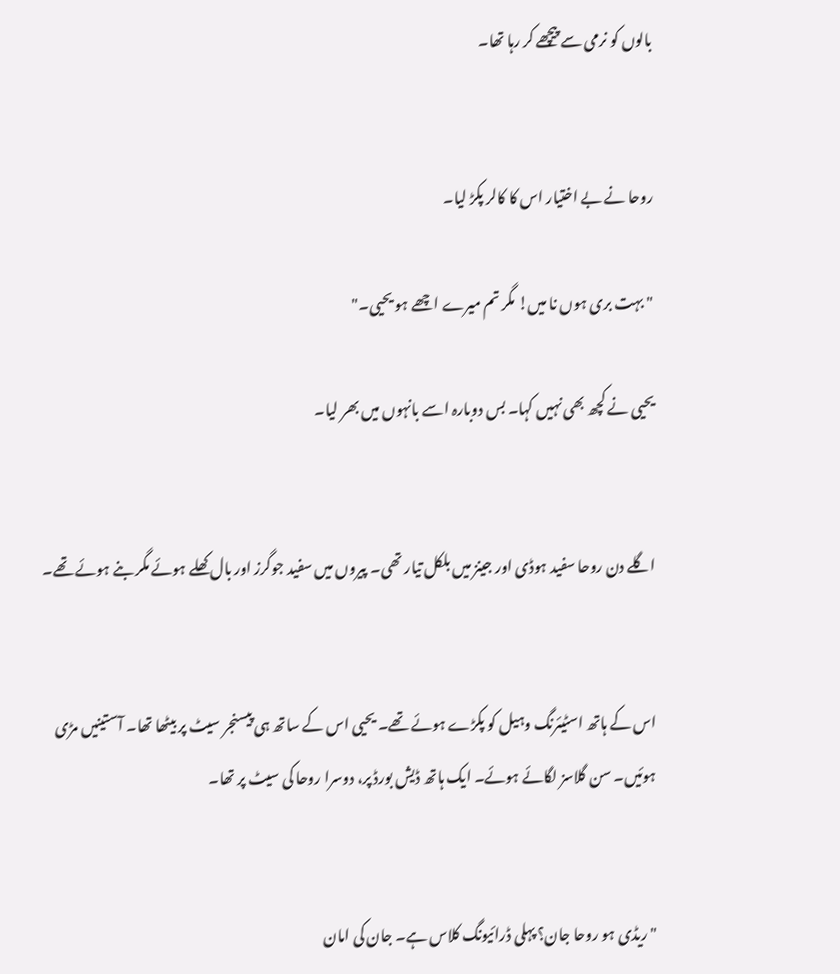بالوں کو نرمی سے پیچھے کر رہا تھا۔


روحا نے بے اختیار اس کا کالر پکڑ لیا۔

" بہت بری ہوں نا میں! مگر تم میرے اچھے ہو یحیی۔"

یحیی نے کچھ بھی نہیں کہا۔ بس دوبارہ اسے بانہوں میں بھر لیا۔


اگلے دن روحا سفید ہوڈی اور جینز میں بلکل تیار تھی۔ پیروں میں سفید جوگرز اور بال کھلے ہوئے مگر بنے ہوئے تھے۔


اس کے ہاتھ اسٹیئرنگ وہیل کو پکڑے ہوئے تھے۔ یحیی اس کے ساتھ ہی پیسنجر سیٹ پر بیٹھا تھا۔ آستینیں مڑی ہوئیں۔ سن گلاسز لگائے ہوئے۔ ایک ہاتھ ڈیش بورڈ پر، دوسرا روحا کی سیٹ پر تھا۔


" ریڈی ہو روحا جان؟ پہلی ڈرائیونگ کلاس ہے۔ جان کی امان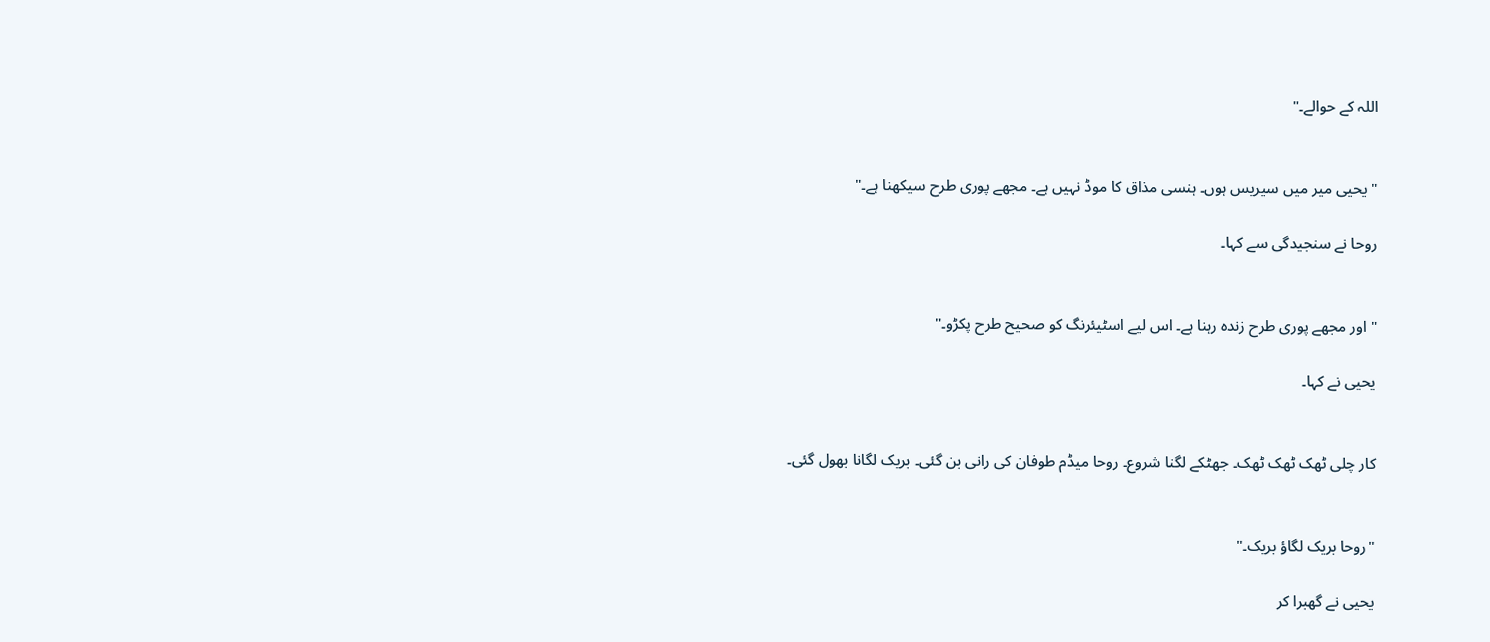اللہ کے حوالے۔"


" یحیی میر میں سیریس ہوں۔ ہنسی مذاق کا موڈ نہیں ہے۔ مجھے پوری طرح سیکھنا ہے۔"

روحا نے سنجیدگی سے کہا۔


" اور مجھے پوری طرح زندہ رہنا ہے۔ اس لیے اسٹیئرنگ کو صحیح طرح پکڑو۔"

یحیی نے کہا۔


کار چلی ٹھک ٹھک ٹھک۔ جھٹکے لگنا شروع۔ روحا میڈم طوفان کی رانی بن گئی۔ بریک لگانا بھول گئی۔


"روحا بریک لگاؤ بریک۔"

یحیی نے گھبرا کر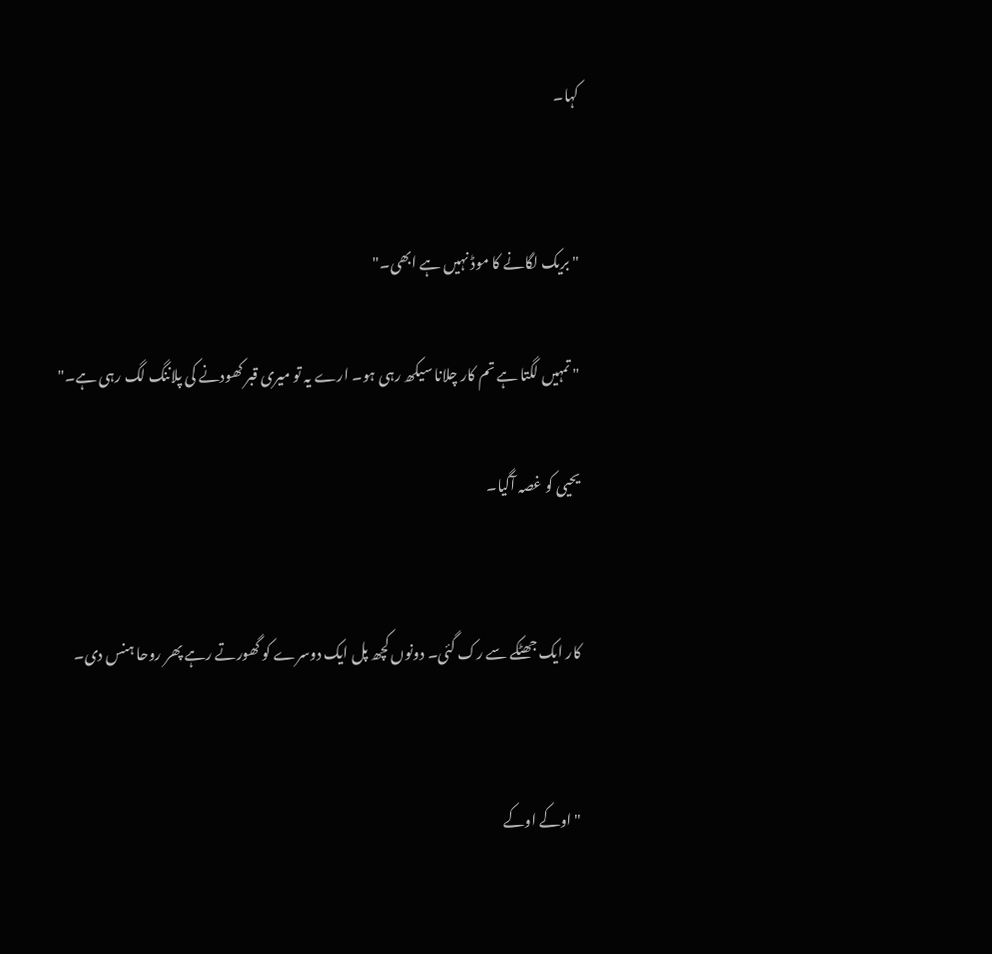کہا۔


" بریک لگانے کا موڈ نہیں ہے ابھی۔"

" تمہیں لگتا ہے تم کار چلانا سیکھ رہی ہو۔ ارے یہ تو میری قبر کھودنے کی پلاننگ لگ رہی ہے۔"

یحیی کو غصہ آگیا۔


کار ایک جھٹکے سے رک گئی۔ دونوں کچھ پل ایک دوسرے کو گھورتے رہے پھر روحا ہنس دی۔


" اوکے اوکے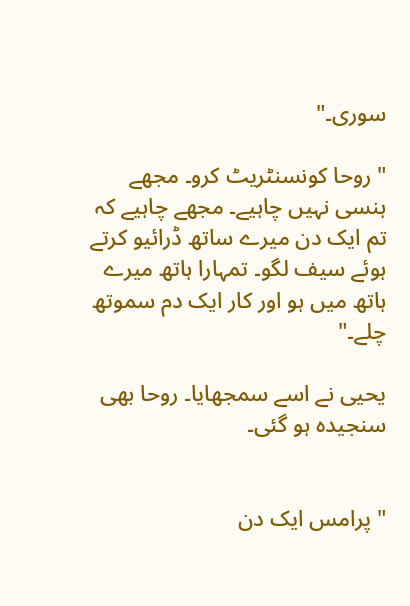سوری۔"

" روحا کونسنٹریٹ کرو۔ مجھے ہنسی نہیں چاہیے۔ مجھے چاہیے کہ تم ایک دن میرے ساتھ ڈرائیو کرتے ہوئے سیف لگو۔ تمہارا ہاتھ میرے ہاتھ میں ہو اور کار ایک دم سموتھ چلے۔"

یحیی نے اسے سمجھایا۔ روحا بھی سنجیدہ ہو گئی۔


" پرامس ایک دن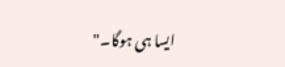ایسا ہی ہوگا۔"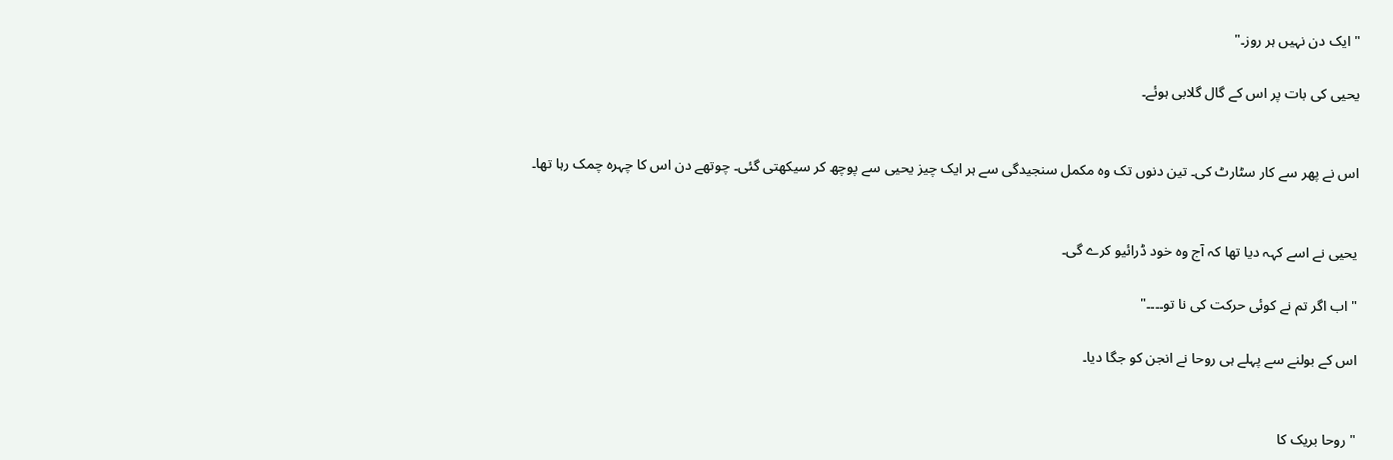" ایک دن نہیں ہر روز۔"

یحیی کی بات پر اس کے گال گلابی ہوئے۔


اس نے پھر سے کار سٹارٹ کی۔ تین دنوں تک وہ مکمل سنجیدگی سے ہر ایک چیز یحیی سے پوچھ کر سیکھتی گئی۔ چوتھے دن اس کا چہرہ چمک رہا تھا۔


یحیی نے اسے کہہ دیا تھا کہ آج وہ خود ڈرائیو کرے گی۔

" اب اگر تم نے کوئی حرکت کی نا تو۔۔۔۔"

اس کے بولنے سے پہلے ہی روحا نے انجن کو جگا دیا۔


" روحا بریک کا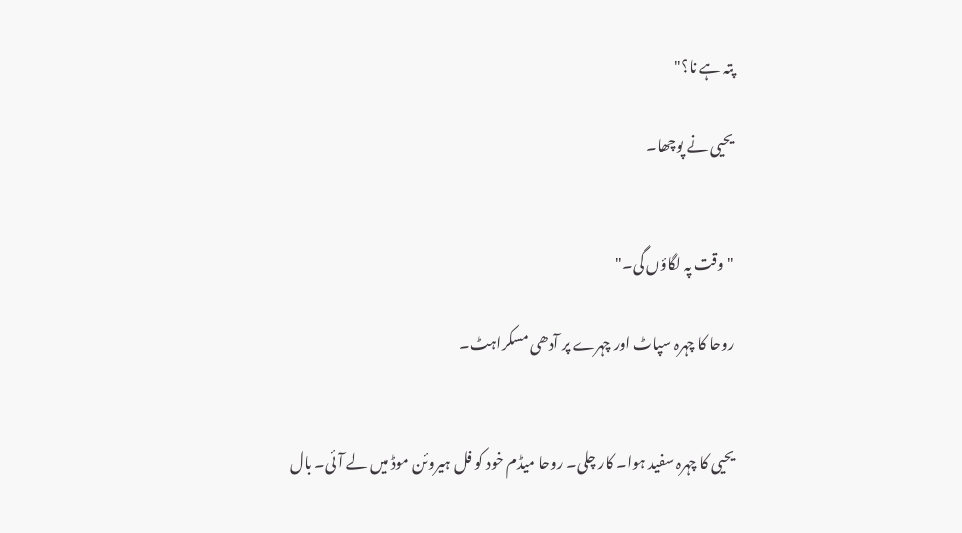پتہ ہے نا؟"

یحیی نے پوچھا۔


" وقت پہ لگاؤں گی۔"

روحا کا چہرہ سپاٹ اور چہرے پر آدھی مسکراہٹ۔


یحیی کا چہرہ سفید ہوا۔ کار چلی۔ روحا میڈم خود کو فل ہیروئن موڈ میں لے آئی۔ بال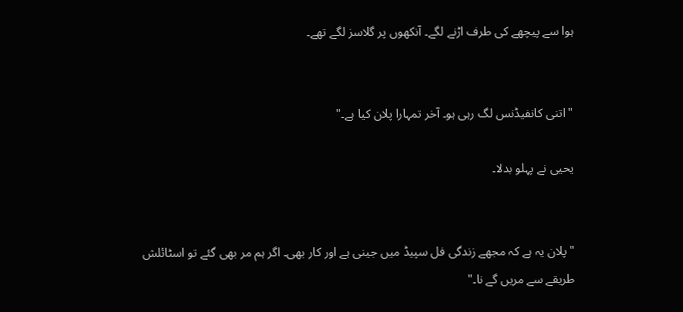ہوا سے پیچھے کی طرف اڑنے لگے۔ آنکھوں پر گلاسز لگے تھے۔


"اتنی کانفیڈنس لگ رہی ہو۔ آخر تمہارا پلان کیا ہے۔"

یحیی نے پہلو بدلا۔


" پلان یہ ہے کہ مجھے زندگی فل سپیڈ میں جینی ہے اور کار بھی۔ اگر ہم مر بھی گئے تو اسٹائلش طریقے سے مریں گے نا۔"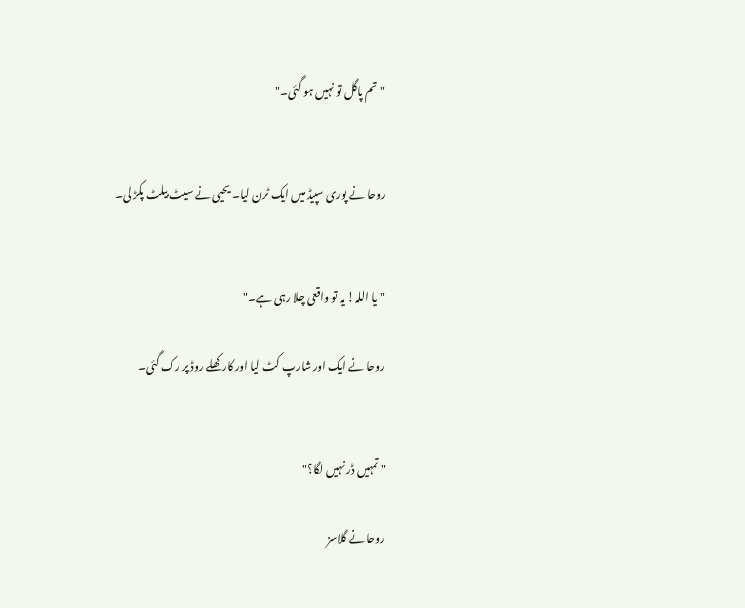" تم پاگل تو نہیں ہو گئی۔"


روحا نے پوری سپیڈ میں ایک ٹرن لیا۔ یحیی نے سیٹ بیلٹ پکڑ لی۔


" یا اللہ! یہ تو واقعی چلا رہی ہے۔"

روحا نے ایک اور شارپ کٹ لیا اور کار کھلے روڈ پر رک گئی۔


" تمہیں ڈر نہیں لگا؟"

روحا نے گلاسز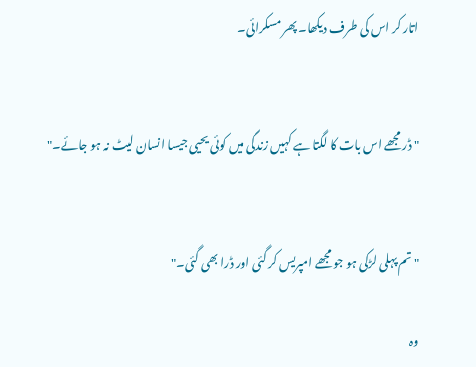اتار کر اس کی طرف دیکھا۔ پھر مسکرائی۔


" ڈر مجھے اس بات کا لگتا ہے کہیں زندگی میں کوئی یحیی جیسا انسان لیٹ نہ ہو جائے۔"


" تم پہلی لڑکی ہو جو مجھے امپریس کر گئی اور ڈرا بھی گئی۔"

وہ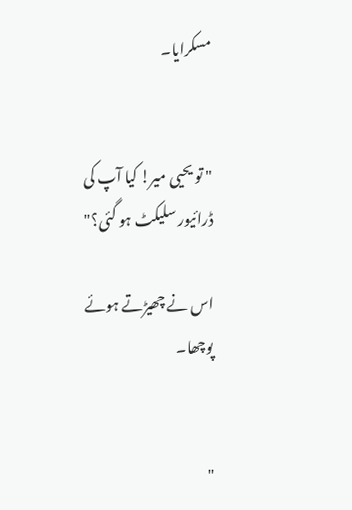مسکرایا۔


" تو یحیی میر! کیا آپ کی ڈرائیور سلیکٹ ہو گئی؟"

اس نے چھیڑتے ہوئے پوچھا۔


"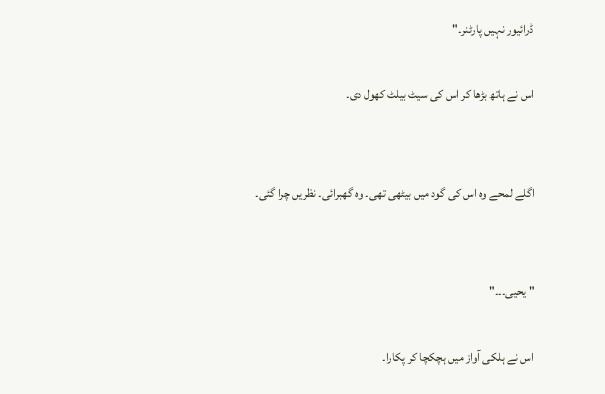ڈرائیور نہیں پارٹنر۔"

اس نے ہاتھ بڑھا کر اس کی سیٹ بیلٹ کھول دی۔


اگلے لمحے وہ اس کی گود میں بیٹھی تھی۔ وہ گھبرائی۔ نظریں چرا گئی۔


" یحیی۔۔۔"

اس نے ہلکی آواز میں ہچکچا کر پکارا۔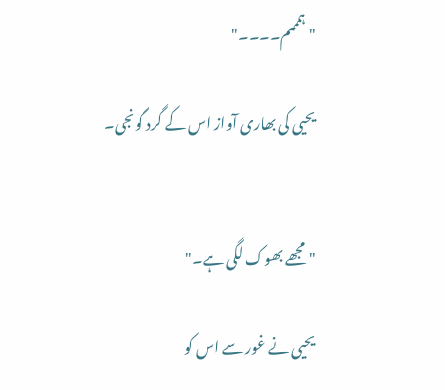"ہمممم۔۔۔۔"

یحیی کی بھاری آواز اس کے گرد گونجی۔


" مجھے بھوک لگی ہے۔"

یحیی نے غور سے اس کو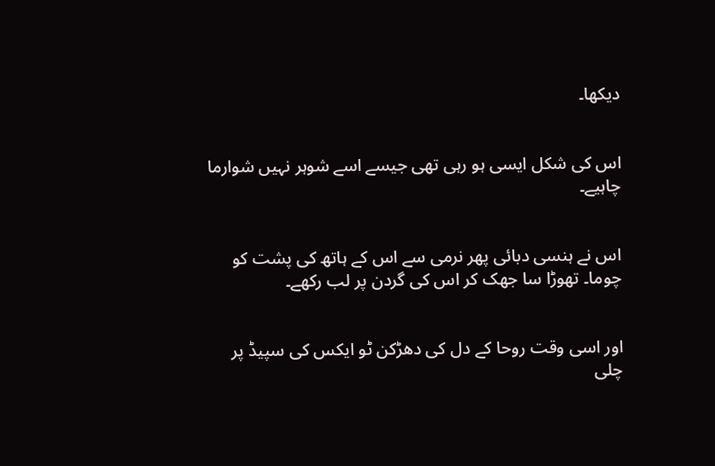دیکھا۔


اس کی شکل ایسی ہو رہی تھی جیسے اسے شوہر نہیں شوارما چاہیے۔


اس نے ہنسی دبائی پھر نرمی سے اس کے ہاتھ کی پشت کو چوما۔ تھوڑا سا جھک کر اس کی گردن پر لب رکھے۔


اور اسی وقت روحا کے دل کی دھڑکن ٹو ایکس کی سپیڈ پر چلی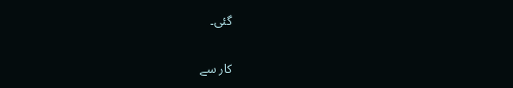گئی۔


کار سے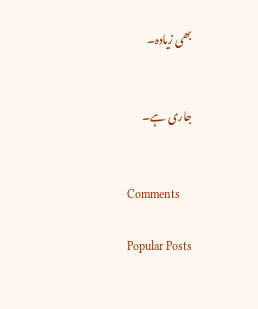بھی زیادہ۔


جاری ہے۔


Comments

Popular Posts